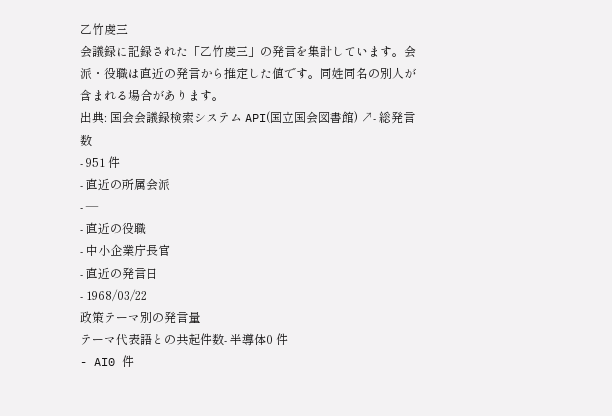乙竹虔三
会議録に記録された「乙竹虔三」の発言を集計しています。会派・役職は直近の発言から推定した値です。同姓同名の別人が含まれる場合があります。
出典: 国会会議録検索システム API(国立国会図書館) ↗- 総発言数
- 951 件
- 直近の所属会派
- —
- 直近の役職
- 中小企業庁長官
- 直近の発言日
- 1968/03/22
政策テーマ別の発言量
テーマ代表語との共起件数- 半導体0 件
- AI0 件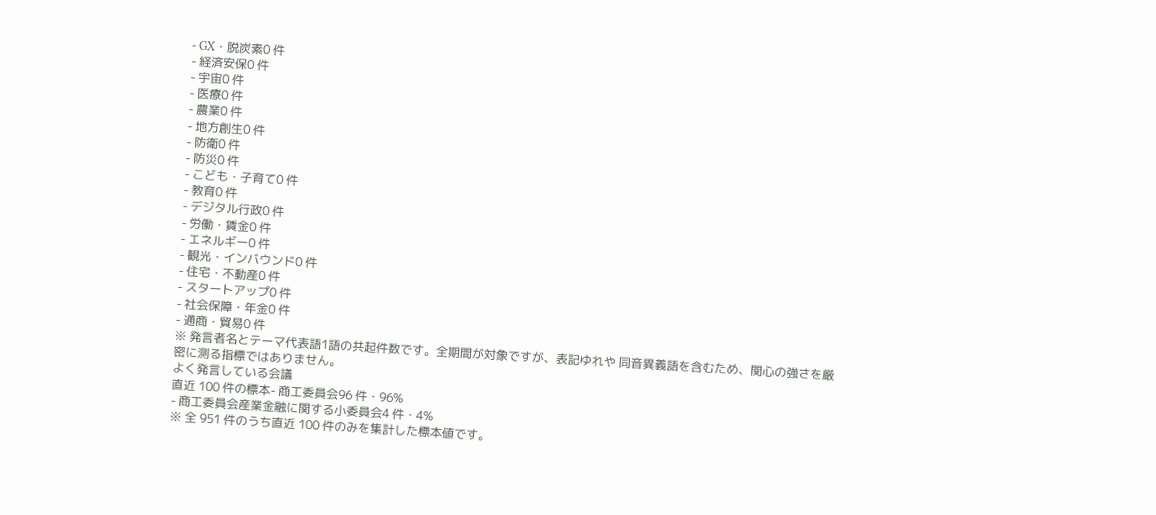- GX・脱炭素0 件
- 経済安保0 件
- 宇宙0 件
- 医療0 件
- 農業0 件
- 地方創生0 件
- 防衛0 件
- 防災0 件
- こども・子育て0 件
- 教育0 件
- デジタル行政0 件
- 労働・賃金0 件
- エネルギー0 件
- 観光・インバウンド0 件
- 住宅・不動産0 件
- スタートアップ0 件
- 社会保障・年金0 件
- 通商・貿易0 件
※ 発言者名とテーマ代表語1語の共起件数です。全期間が対象ですが、表記ゆれや 同音異義語を含むため、関心の強さを厳密に測る指標ではありません。
よく発言している会議
直近 100 件の標本- 商工委員会96 件・96%
- 商工委員会産業金融に関する小委員会4 件・4%
※ 全 951 件のうち直近 100 件のみを集計した標本値です。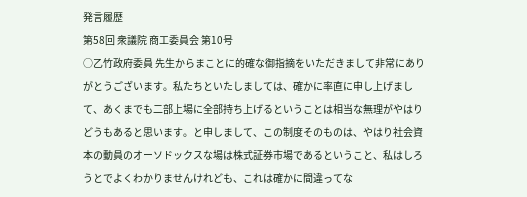発言履歴
第58回 衆議院 商工委員会 第10号
○乙竹政府委員 先生からまことに的確な御指摘をいただきまして非常にありがとうございます。私たちといたしましては、確かに率直に申し上げまして、あくまでも二部上場に全部持ち上げるということは相当な無理がやはりどうもあると思います。と申しまして、この制度そのものは、やはり社会資本の動員のオーソドックスな場は株式証券市場であるということ、私はしろうとでよくわかりませんけれども、これは確かに間違ってな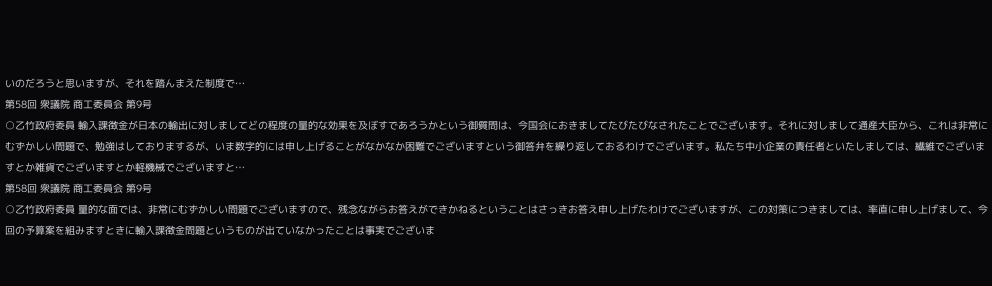いのだろうと思いますが、それを踏んまえた制度で…
第58回 衆議院 商工委員会 第9号
○乙竹政府委員 輸入課徴金が日本の輸出に対しましてどの程度の量的な効果を及ぼすであろうかという御質問は、今国会におきましてたびたびなされたことでございます。それに対しまして通産大臣から、これは非常にむずかしい問題で、勉強はしておりまするが、いま数字的には申し上げることがなかなか困難でございますという御答弁を繰り返しておるわけでございます。私たち中小企業の責任者といたしましては、繊維でございますとか雑貨でございますとか軽機械でございますと…
第58回 衆議院 商工委員会 第9号
○乙竹政府委員 量的な面では、非常にむずかしい問題でございますので、残念ながらお答えができかねるということはさっきお答え申し上げたわけでございますが、この対策につきましては、率直に申し上げまして、今回の予算案を組みますときに輸入課徴金問題というものが出ていなかったことは事実でございま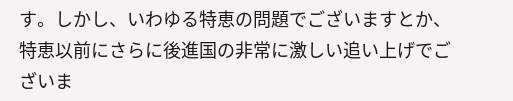す。しかし、いわゆる特恵の問題でございますとか、特恵以前にさらに後進国の非常に激しい追い上げでございま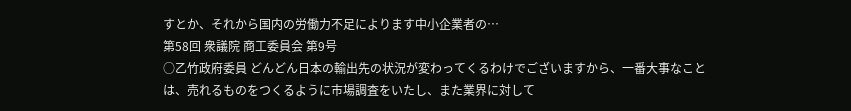すとか、それから国内の労働力不足によります中小企業者の…
第58回 衆議院 商工委員会 第9号
○乙竹政府委員 どんどん日本の輸出先の状況が変わってくるわけでございますから、一番大事なことは、売れるものをつくるように市場調査をいたし、また業界に対して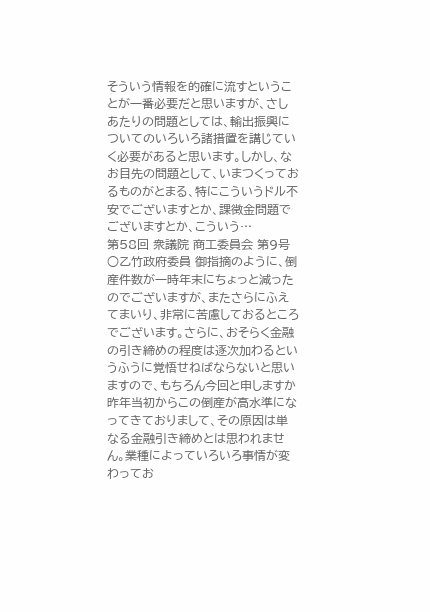そういう情報を的確に流すということが一番必要だと思いますが、さしあたりの問題としては、輸出振興についてのいろいろ諸措置を講じていく必要があると思います。しかし、なお目先の問題として、いまつくっておるものがとまる、特にこういうドル不安でございますとか、課徴金問題でございますとか、こういう…
第58回 衆議院 商工委員会 第9号
○乙竹政府委員 御指摘のように、倒産件数が一時年末にちょっと減ったのでございますが、またさらにふえてまいり、非常に苦慮しておるところでございます。さらに、おそらく金融の引き締めの程度は逐次加わるというふうに覚悟せねばならないと思いますので、もちろん今回と申しますか昨年当初からこの倒産が高水準になってきておりまして、その原因は単なる金融引き締めとは思われません。業種によっていろいろ事情が変わってお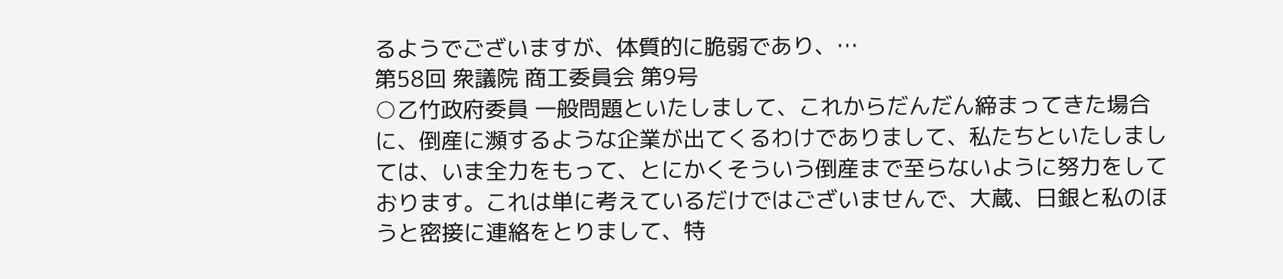るようでございますが、体質的に脆弱であり、…
第58回 衆議院 商工委員会 第9号
○乙竹政府委員 一般問題といたしまして、これからだんだん締まってきた場合に、倒産に瀕するような企業が出てくるわけでありまして、私たちといたしましては、いま全力をもって、とにかくそういう倒産まで至らないように努力をしております。これは単に考えているだけではございませんで、大蔵、日銀と私のほうと密接に連絡をとりまして、特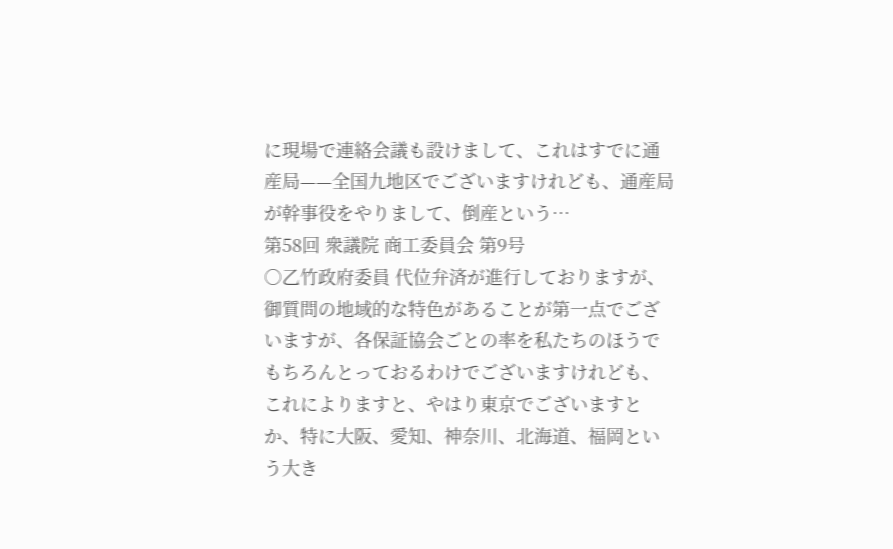に現場で連絡会議も設けまして、これはすでに通産局——全国九地区でございますけれども、通産局が幹事役をやりまして、倒産という…
第58回 衆議院 商工委員会 第9号
○乙竹政府委員 代位弁済が進行しておりますが、御質問の地域的な特色があることが第一点でございますが、各保証協会ごとの率を私たちのほうでもちろんとっておるわけでございますけれども、これによりますと、やはり東京でございますとか、特に大阪、愛知、神奈川、北海道、福岡という大き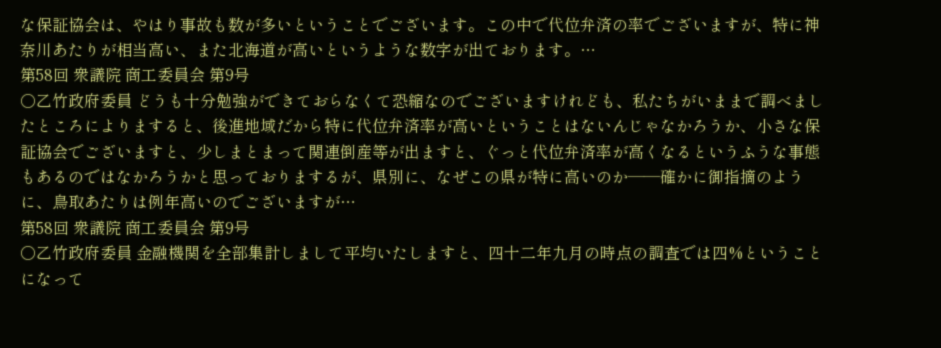な保証協会は、やはり事故も数が多いということでございます。この中で代位弁済の率でございますが、特に神奈川あたりが相当高い、また北海道が高いというような数字が出ております。…
第58回 衆議院 商工委員会 第9号
○乙竹政府委員 どうも十分勉強ができておらなくて恐縮なのでございますけれども、私たちがいままで調べましたところによりますると、後進地域だから特に代位弁済率が高いということはないんじゃなかろうか、小さな保証協会でございますと、少しまとまって関連倒産等が出ますと、ぐっと代位弁済率が高くなるというふうな事態もあるのではなかろうかと思っておりまするが、県別に、なぜこの県が特に高いのか——確かに御指摘のように、鳥取あたりは例年高いのでございますが…
第58回 衆議院 商工委員会 第9号
○乙竹政府委員 金融機関を全部集計しまして平均いたしますと、四十二年九月の時点の調査では四%ということになって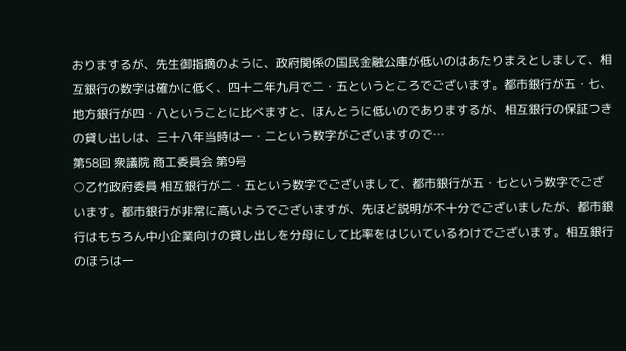おりまするが、先生御指摘のように、政府関係の国民金融公庫が低いのはあたりまえとしまして、相互銀行の数字は確かに低く、四十二年九月で二・五というところでございます。都市銀行が五・七、地方銀行が四・八ということに比べますと、ほんとうに低いのでありまするが、相互銀行の保証つきの貸し出しは、三十八年当時は一・二という数字がございますので…
第58回 衆議院 商工委員会 第9号
○乙竹政府委員 相互銀行が二・五という数字でございまして、都市銀行が五・七という数字でございます。都市銀行が非常に高いようでございますが、先ほど説明が不十分でございましたが、都市銀行はもちろん中小企業向けの貸し出しを分母にして比率をはじいているわけでございます。相互銀行のほうは一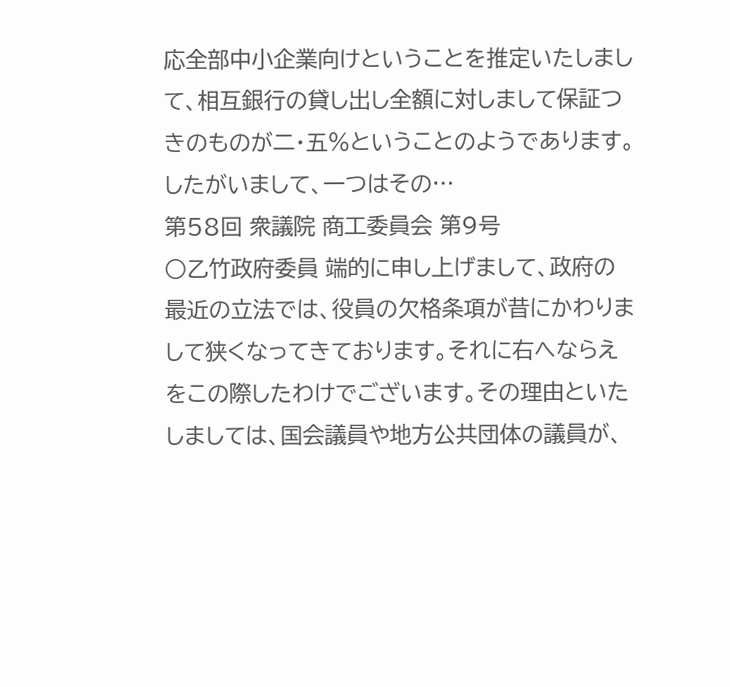応全部中小企業向けということを推定いたしまして、相互銀行の貸し出し全額に対しまして保証つきのものが二・五%ということのようであります。したがいまして、一つはその…
第58回 衆議院 商工委員会 第9号
○乙竹政府委員 端的に申し上げまして、政府の最近の立法では、役員の欠格条項が昔にかわりまして狭くなってきております。それに右へならえをこの際したわけでございます。その理由といたしましては、国会議員や地方公共団体の議員が、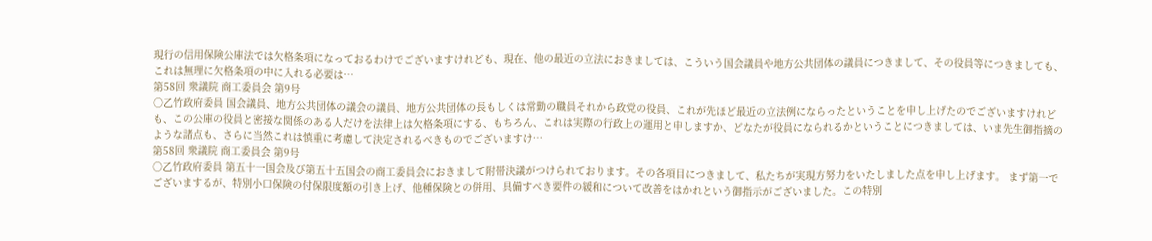現行の信用保険公庫法では欠格条項になっておるわけでございますけれども、現在、他の最近の立法におきましては、こういう国会議員や地方公共団体の議員につきまして、その役員等につきましても、これは無理に欠格条項の中に入れる必要は…
第58回 衆議院 商工委員会 第9号
○乙竹政府委員 国会議員、地方公共団体の議会の議員、地方公共団体の長もしくは常勤の職員それから政党の役員、これが先ほど最近の立法例にならったということを申し上げたのでございますけれども、この公庫の役員と密接な関係のある人だけを法律上は欠格条項にする、もちろん、これは実際の行政上の運用と申しますか、どなたが役員になられるかということにつきましては、いま先生御指摘のような諸点も、さらに当然これは慎重に考慮して決定されるべきものでございますけ…
第58回 衆議院 商工委員会 第9号
○乙竹政府委員 第五十一国会及び第五十五国会の商工委員会におきまして附帯決議がつけられております。その各項目につきまして、私たちが実現方努力をいたしました点を申し上げます。 まず第一でございまするが、特別小口保険の付保限度額の引き上げ、他種保険との併用、具備すべき要件の緩和について改善をはかれという御指示がございました。この特別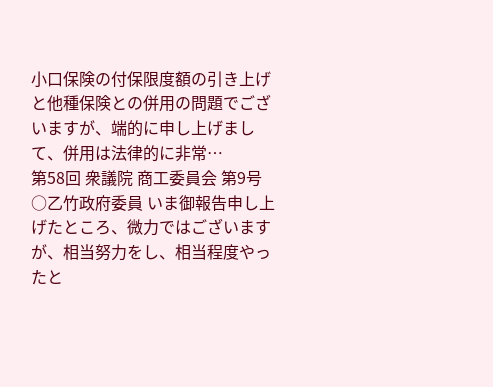小口保険の付保限度額の引き上げと他種保険との併用の問題でございますが、端的に申し上げまして、併用は法律的に非常…
第58回 衆議院 商工委員会 第9号
○乙竹政府委員 いま御報告申し上げたところ、微力ではございますが、相当努力をし、相当程度やったと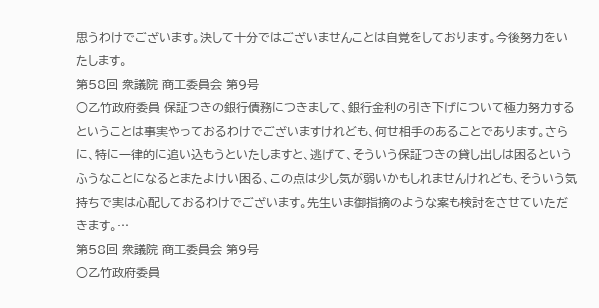思うわけでございます。決して十分ではございませんことは自覚をしております。今後努力をいたします。
第58回 衆議院 商工委員会 第9号
○乙竹政府委員 保証つきの銀行債務につきまして、銀行金利の引き下げについて極力努力するということは事実やっておるわけでございますけれども、何せ相手のあることであります。さらに、特に一律的に追い込もうといたしますと、逃げて、そういう保証つきの貸し出しは困るというふうなことになるとまたよけい困る、この点は少し気が弱いかもしれませんけれども、そういう気持ちで実は心配しておるわけでございます。先生いま御指摘のような案も検討をさせていただきます。…
第58回 衆議院 商工委員会 第9号
○乙竹政府委員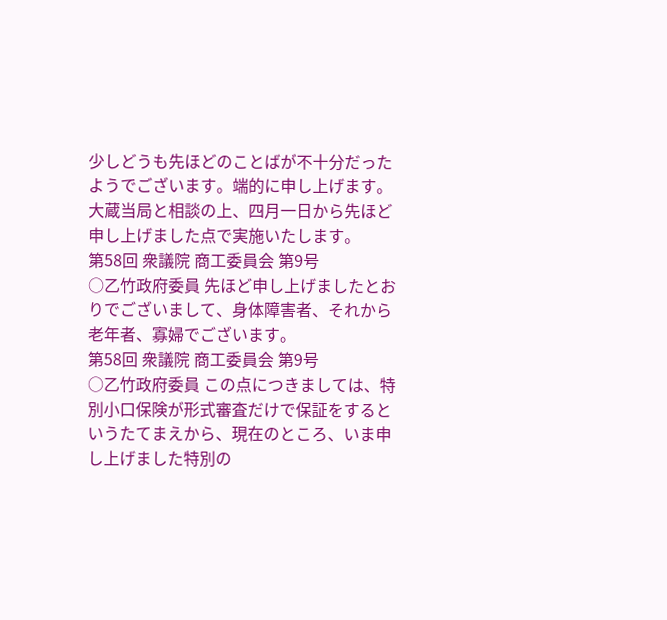少しどうも先ほどのことばが不十分だったようでございます。端的に申し上げます。大蔵当局と相談の上、四月一日から先ほど申し上げました点で実施いたします。
第58回 衆議院 商工委員会 第9号
○乙竹政府委員 先ほど申し上げましたとおりでございまして、身体障害者、それから老年者、寡婦でございます。
第58回 衆議院 商工委員会 第9号
○乙竹政府委員 この点につきましては、特別小口保険が形式審査だけで保証をするというたてまえから、現在のところ、いま申し上げました特別の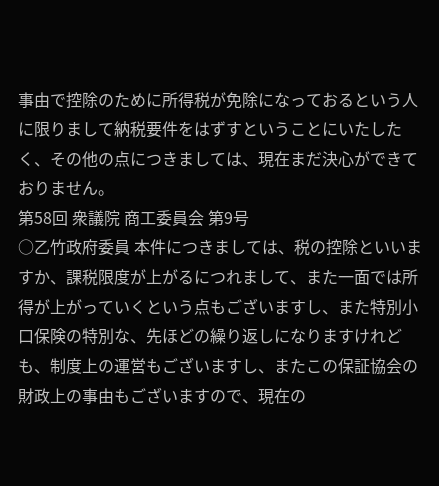事由で控除のために所得税が免除になっておるという人に限りまして納税要件をはずすということにいたしたく、その他の点につきましては、現在まだ決心ができておりません。
第58回 衆議院 商工委員会 第9号
○乙竹政府委員 本件につきましては、税の控除といいますか、課税限度が上がるにつれまして、また一面では所得が上がっていくという点もございますし、また特別小口保険の特別な、先ほどの繰り返しになりますけれども、制度上の運営もございますし、またこの保証協会の財政上の事由もございますので、現在の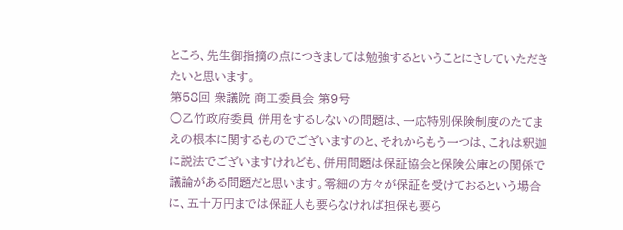ところ、先生御指摘の点につきましては勉強するということにさしていただきたいと思います。
第58回 衆議院 商工委員会 第9号
○乙竹政府委員 併用をするしないの問題は、一応特別保険制度のたてまえの根本に関するものでございますのと、それからもう一つは、これは釈迦に説法でございますけれども、併用問題は保証協会と保険公庫との関係で議論がある問題だと思います。零細の方々が保証を受けておるという場合に、五十万円までは保証人も要らなければ担保も要ら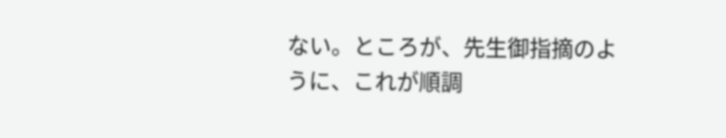ない。ところが、先生御指摘のように、これが順調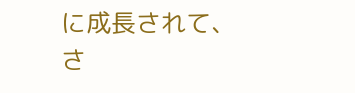に成長されて、さ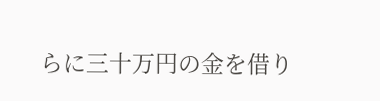らに三十万円の金を借り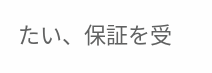たい、保証を受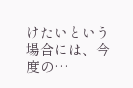けたいという場合には、今度の…